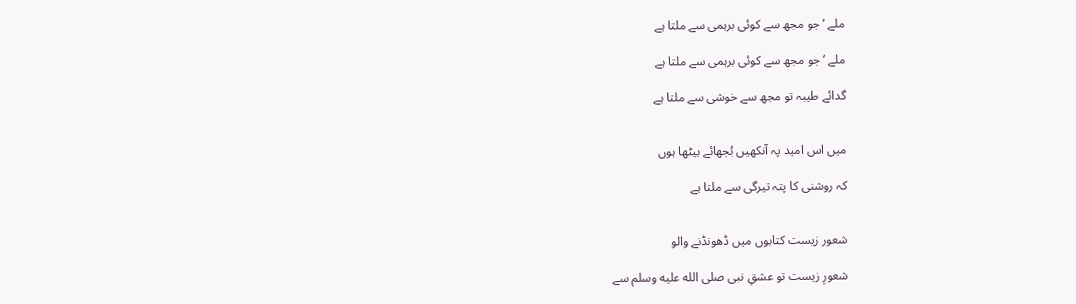ملے ‘ جو مجھ سے کوئی برہمی سے ملتا ہے

ملے ‘ جو مجھ سے کوئی برہمی سے ملتا ہے

گدائے طیبہ تو مجھ سے خوشی سے ملتا ہے


میں اس امید پہ آنکھیں بُجھائے بیٹھا ہوں

کہ روشنی کا پتہ تیرگی سے ملتا ہے


شعور زیست کتابوں میں ڈھونڈنے والو

شعورِ زیست تو عشقِ نبی صلى الله عليه وسلم سے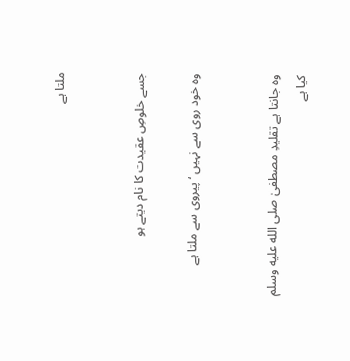ملتا ہے


جسے خلوصِ عقیدت کا نام دیتے ہو

وہ خود روی سے نہیں ‘ پیروی سے ملتا ہے


وہ جانتا ہے تقلیدِ مصطفیٰ صلى الله عليه وسلم کیا ہے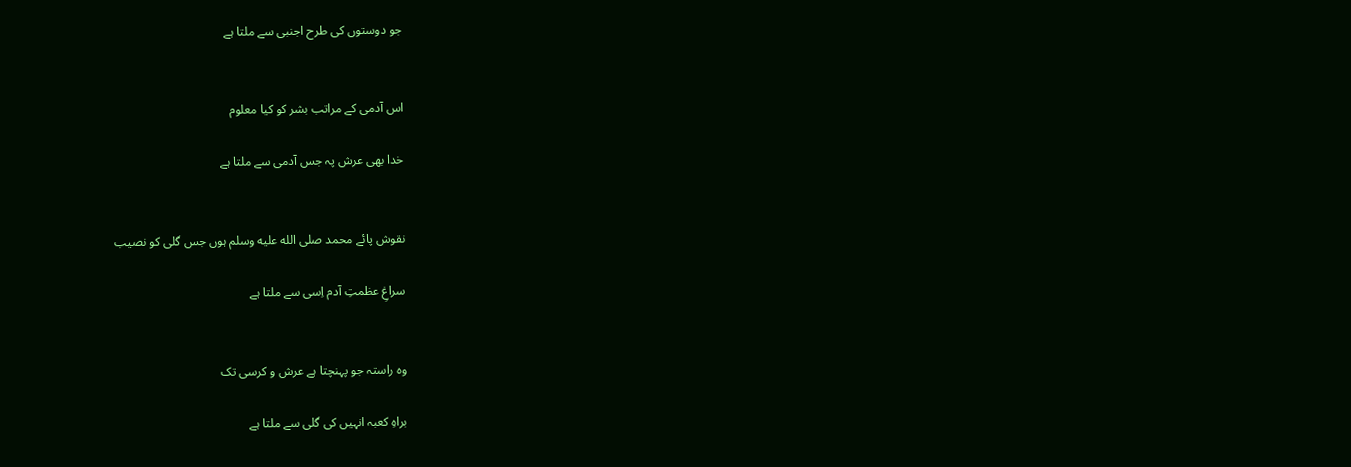جو دوستوں کی طرح اجنبی سے ملتا ہے


اس آدمی کے مراتب بشر کو کیا معلوم

خدا بھی عرش پہ جس آدمی سے ملتا ہے


نقوش پائے محمد صلى الله عليه وسلم ہوں جس گلی کو نصیب

سراغِ عظمتِ آدم اِسی سے ملتا ہے


وہ راستہ جو پہنچتا ہے عرش و کرسی تک

براہِ کعبہ انہیں کی گلی سے ملتا ہے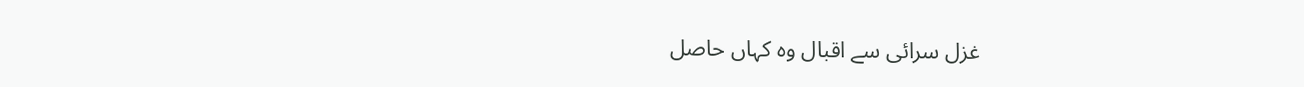غزل سرائی سے اقبال وہ کہاں حاصل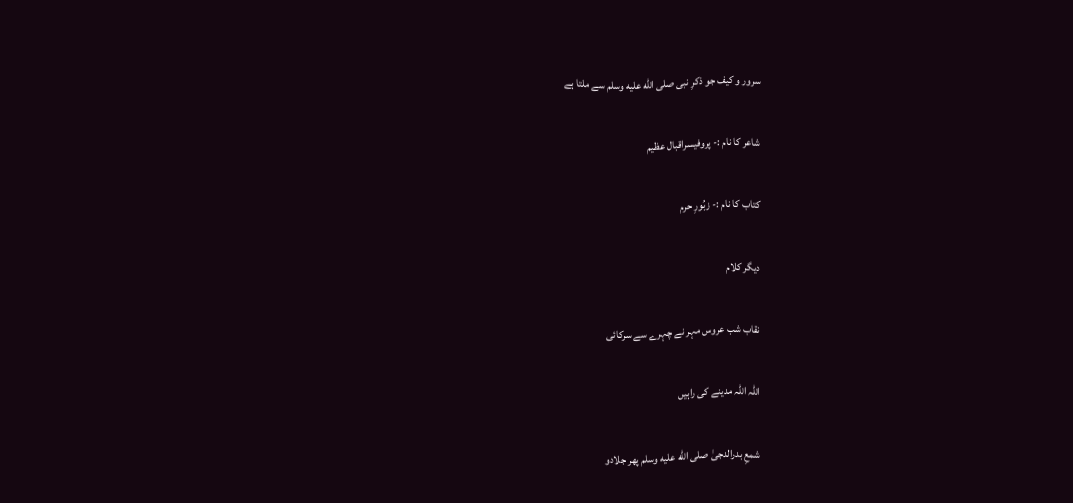سرور و کیف جو ذکرِ نبی صلى الله عليه وسلم سے ملتا ہے

شاعر کا نام :- پروفیسراقبال عظیم

کتاب کا نام :- زبُورِ حرم

دیگر کلام

نقاب شب عروس مہر نے چہرے سے سرکائی

اللہ اللہ مدینے کی راہیں

شمعِ بدرالدجیٰ صلى الله عليه وسلم پھر جلادو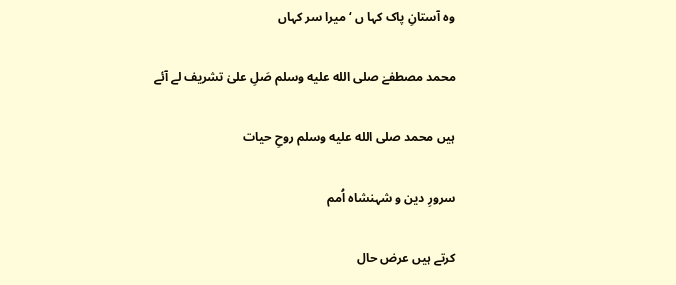وہ آستانِ پاک کہا ں ‘ میرا سر کہاں

محمد مصطفےٰ صلى الله عليه وسلم صَلِ علیٰ تشریف لے آئے

ہیں محمد صلى الله عليه وسلم روحِ حیات

سرورِ دین و شہنشاہ اُمم

کرتے ہیں عرض حال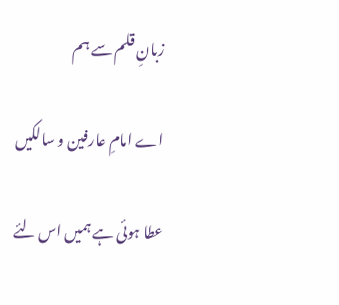زبانِ قلم سے ہم

اے امامِ عارفین و سالکیں

عطا ہوئی ہے ہمیں اس لئے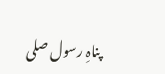پناہِ رسول صلى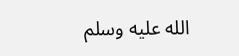الله عليه وسلم